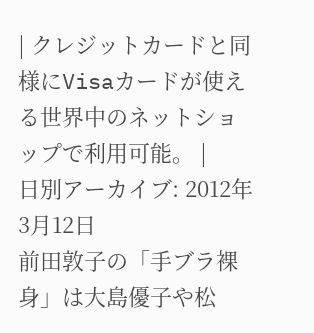| クレジットカードと同様にVisaカードが使える世界中のネットショップで利用可能。 |
日別アーカイブ: 2012年3月12日
前田敦子の「手ブラ裸身」は大島優子や松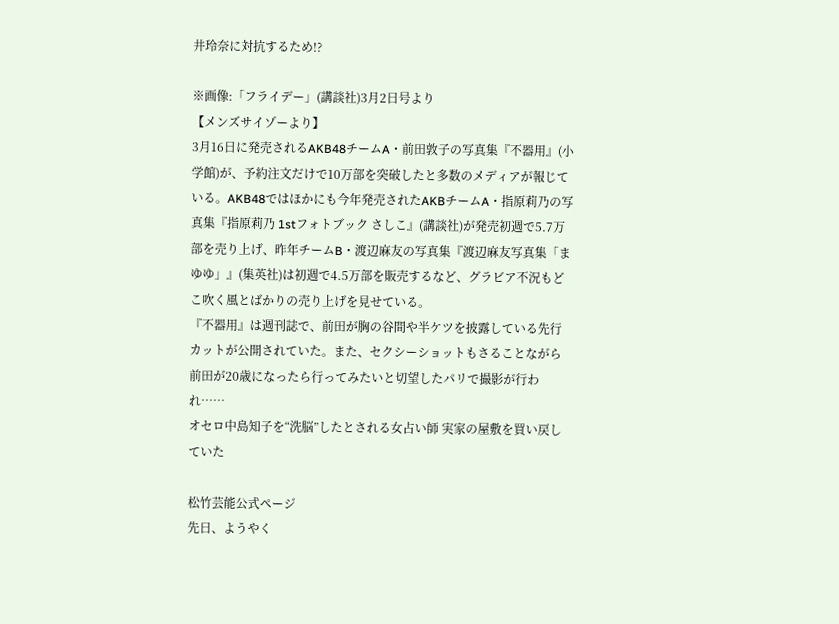井玲奈に対抗するため!?

※画像:「フライデー」(講談社)3月2日号より
【メンズサイゾーより】
3月16日に発売されるAKB48チームA・前田敦子の写真集『不器用』(小学館)が、予約注文だけで10万部を突破したと多数のメディアが報じている。AKB48ではほかにも今年発売されたAKBチームA・指原莉乃の写真集『指原莉乃 1stフォトブック さしこ』(講談社)が発売初週で5.7万部を売り上げ、昨年チームB・渡辺麻友の写真集『渡辺麻友写真集「まゆゆ」』(集英社)は初週で4.5万部を販売するなど、グラビア不況もどこ吹く風とばかりの売り上げを見せている。
『不器用』は週刊誌で、前田が胸の谷間や半ケツを披露している先行カットが公開されていた。また、セクシーショットもさることながら前田が20歳になったら行ってみたいと切望したパリで撮影が行われ……
オセロ中島知子を“洗脳”したとされる女占い師 実家の屋敷を買い戻していた

松竹芸能公式ページ
先日、ようやく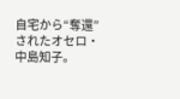自宅から“奪還”されたオセロ・中島知子。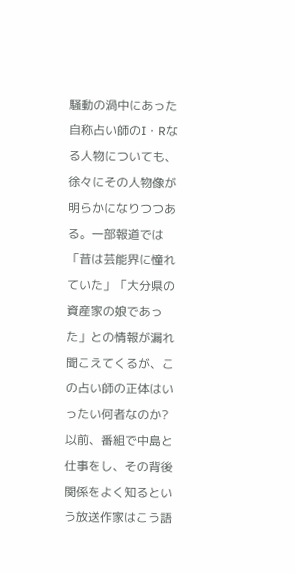騒動の渦中にあった自称占い師のI・Rなる人物についても、徐々にその人物像が明らかになりつつある。一部報道では「昔は芸能界に憧れていた」「大分県の資産家の娘であった」との情報が漏れ聞こえてくるが、この占い師の正体はいったい何者なのか? 以前、番組で中島と仕事をし、その背後関係をよく知るという放送作家はこう語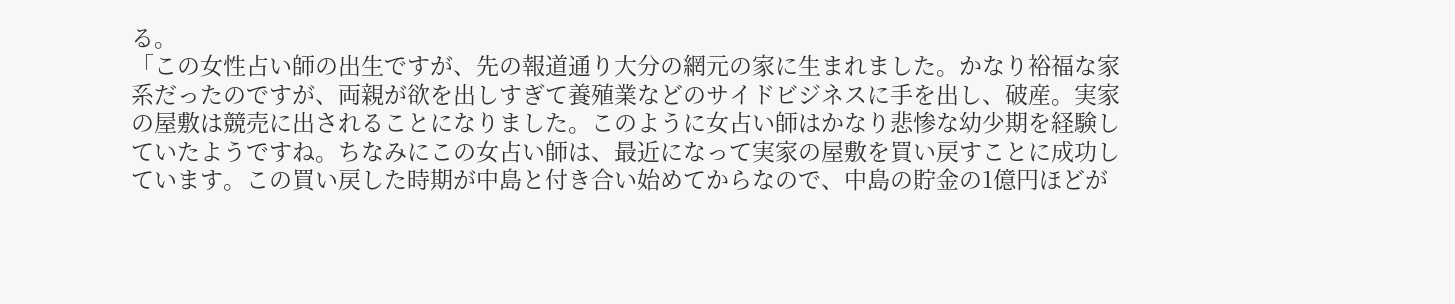る。
「この女性占い師の出生ですが、先の報道通り大分の網元の家に生まれました。かなり裕福な家系だったのですが、両親が欲を出しすぎて養殖業などのサイドビジネスに手を出し、破産。実家の屋敷は競売に出されることになりました。このように女占い師はかなり悲惨な幼少期を経験していたようですね。ちなみにこの女占い師は、最近になって実家の屋敷を買い戻すことに成功しています。この買い戻した時期が中島と付き合い始めてからなので、中島の貯金の1億円ほどが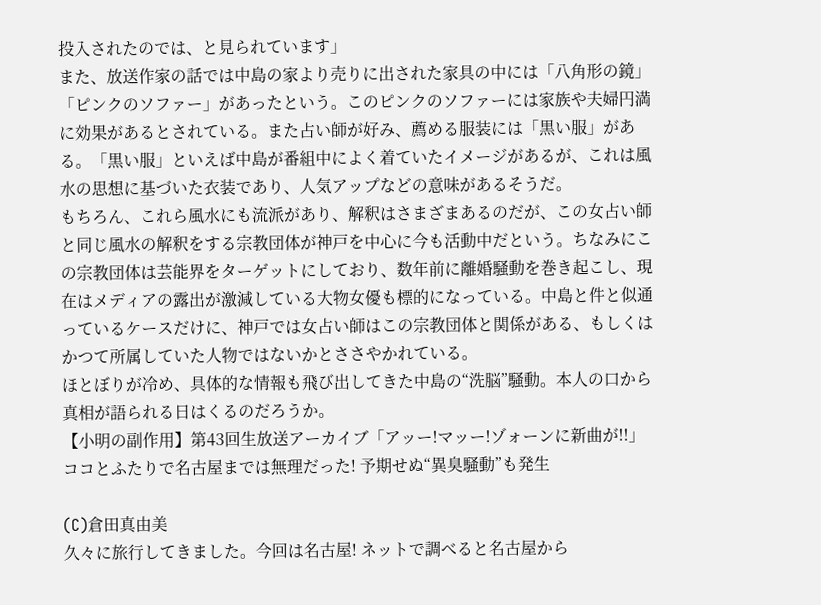投入されたのでは、と見られています」
また、放送作家の話では中島の家より売りに出された家具の中には「八角形の鏡」「ピンクのソファー」があったという。このピンクのソファーには家族や夫婦円満に効果があるとされている。また占い師が好み、薦める服装には「黒い服」がある。「黒い服」といえば中島が番組中によく着ていたイメージがあるが、これは風水の思想に基づいた衣装であり、人気アップなどの意味があるそうだ。
もちろん、これら風水にも流派があり、解釈はさまざまあるのだが、この女占い師と同じ風水の解釈をする宗教団体が神戸を中心に今も活動中だという。ちなみにこの宗教団体は芸能界をターゲットにしており、数年前に離婚騒動を巻き起こし、現在はメディアの露出が激減している大物女優も標的になっている。中島と件と似通っているケースだけに、神戸では女占い師はこの宗教団体と関係がある、もしくはかつて所属していた人物ではないかとささやかれている。
ほとぼりが冷め、具体的な情報も飛び出してきた中島の“洗脳”騒動。本人の口から真相が語られる日はくるのだろうか。
【小明の副作用】第43回生放送アーカイブ「アッー!マッー!ゾォーンに新曲が!!」
ココとふたりで名古屋までは無理だった! 予期せぬ“異臭騒動”も発生

(C)倉田真由美
久々に旅行してきました。今回は名古屋! ネットで調べると名古屋から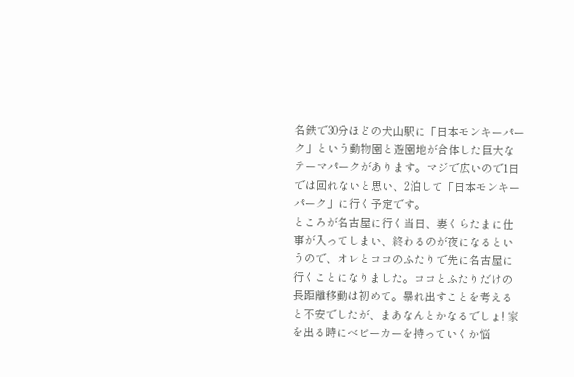名鉄で30分ほどの犬山駅に「日本モンキーパーク」という動物園と遊園地が合体した巨大なテーマパークがあります。マジで広いので1日では回れないと思い、2泊して「日本モンキーパーク」に行く予定です。
ところが名古屋に行く当日、妻くらたまに仕事が入ってしまい、終わるのが夜になるというので、オレとココのふたりで先に名古屋に行くことになりました。ココとふたりだけの長距離移動は初めて。暴れ出すことを考えると不安でしたが、まあなんとかなるでしょ! 家を出る時にベビーカーを持っていくか悩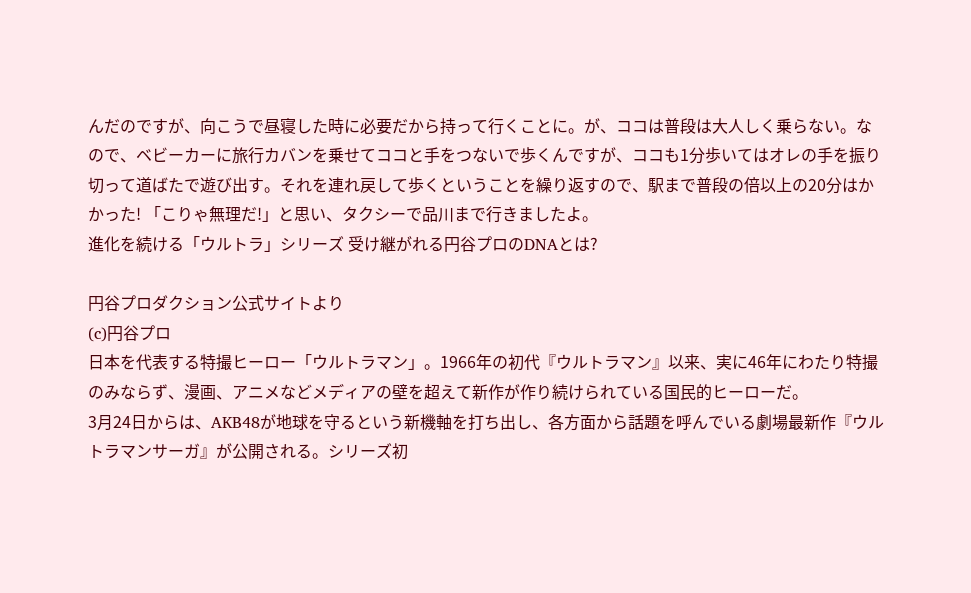んだのですが、向こうで昼寝した時に必要だから持って行くことに。が、ココは普段は大人しく乗らない。なので、ベビーカーに旅行カバンを乗せてココと手をつないで歩くんですが、ココも1分歩いてはオレの手を振り切って道ばたで遊び出す。それを連れ戻して歩くということを繰り返すので、駅まで普段の倍以上の20分はかかった! 「こりゃ無理だ!」と思い、タクシーで品川まで行きましたよ。
進化を続ける「ウルトラ」シリーズ 受け継がれる円谷プロのDNAとは?

円谷プロダクション公式サイトより
(c)円谷プロ
日本を代表する特撮ヒーロー「ウルトラマン」。1966年の初代『ウルトラマン』以来、実に46年にわたり特撮のみならず、漫画、アニメなどメディアの壁を超えて新作が作り続けられている国民的ヒーローだ。
3月24日からは、AKB48が地球を守るという新機軸を打ち出し、各方面から話題を呼んでいる劇場最新作『ウルトラマンサーガ』が公開される。シリーズ初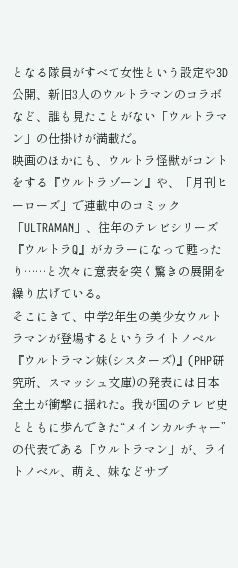となる隊員がすべて女性という設定や3D公開、新旧3人のウルトラマンのコラボなど、誰も見たことがない「ウルトラマン」の仕掛けが満載だ。
映画のほかにも、ウルトラ怪獣がコントをする『ウルトラゾーン』や、「月刊ヒーローズ」で連載中のコミック「ULTRAMAN」、往年のテレビシリーズ『ウルトラQ』がカラーになって甦ったり……と次々に意表を突く驚きの展開を繰り広げている。
そこにきて、中学2年生の美少女ウルトラマンが登場するというライトノベル『ウルトラマン妹(シスターズ)』(PHP研究所、スマッシュ文庫)の発表には日本全土が衝撃に揺れた。我が国のテレビ史とともに歩んできた“メインカルチャー”の代表である「ウルトラマン」が、ライトノベル、萌え、妹などサブ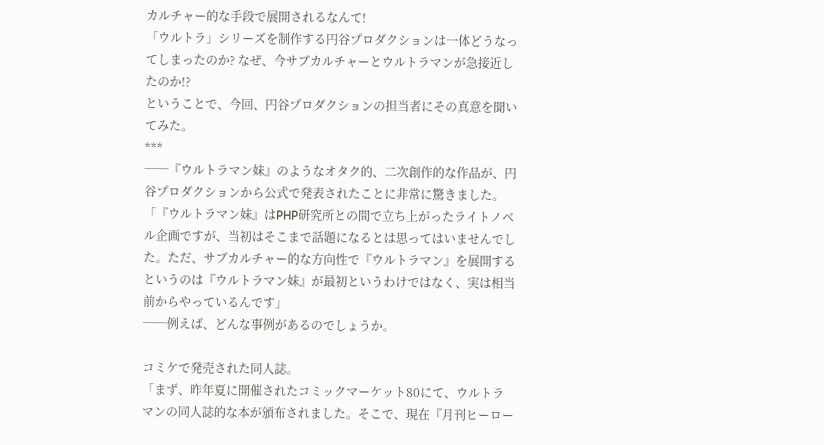カルチャー的な手段で展開されるなんて!
「ウルトラ」シリーズを制作する円谷プロダクションは一体どうなってしまったのか? なぜ、今サブカルチャーとウルトラマンが急接近したのか!?
ということで、今回、円谷プロダクションの担当者にその真意を聞いてみた。
***
──『ウルトラマン妹』のようなオタク的、二次創作的な作品が、円谷プロダクションから公式で発表されたことに非常に驚きました。
「『ウルトラマン妹』はPHP研究所との間で立ち上がったライトノベル企画ですが、当初はそこまで話題になるとは思ってはいませんでした。ただ、サブカルチャー的な方向性で『ウルトラマン』を展開するというのは『ウルトラマン妹』が最初というわけではなく、実は相当前からやっているんです」
──例えば、どんな事例があるのでしょうか。

コミケで発売された同人誌。
「まず、昨年夏に開催されたコミックマーケット80にて、ウルトラマンの同人誌的な本が頒布されました。そこで、現在『月刊ヒーロー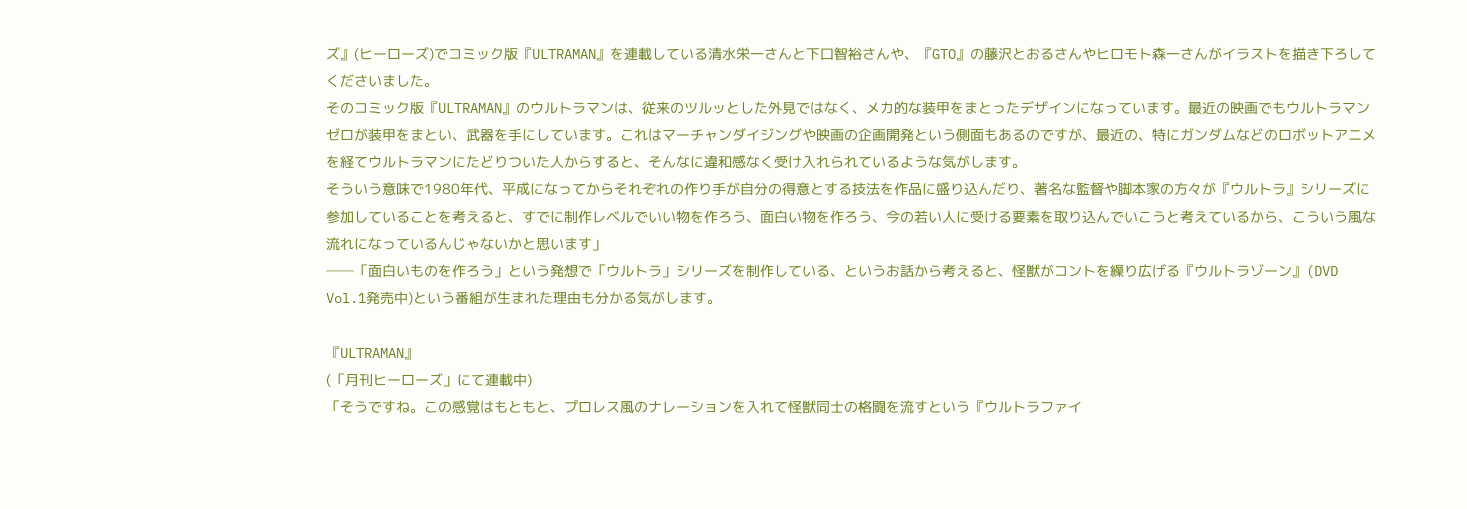ズ』(ヒーローズ)でコミック版『ULTRAMAN』を連載している清水栄一さんと下口智裕さんや、『GTO』の藤沢とおるさんやヒロモト森一さんがイラストを描き下ろしてくださいました。
そのコミック版『ULTRAMAN』のウルトラマンは、従来のツルッとした外見ではなく、メカ的な装甲をまとったデザインになっています。最近の映画でもウルトラマンゼロが装甲をまとい、武器を手にしています。これはマーチャンダイジングや映画の企画開発という側面もあるのですが、最近の、特にガンダムなどのロボットアニメを経てウルトラマンにたどりついた人からすると、そんなに違和感なく受け入れられているような気がします。
そういう意味で1980年代、平成になってからそれぞれの作り手が自分の得意とする技法を作品に盛り込んだり、著名な監督や脚本家の方々が『ウルトラ』シリーズに参加していることを考えると、すでに制作レベルでいい物を作ろう、面白い物を作ろう、今の若い人に受ける要素を取り込んでいこうと考えているから、こういう風な流れになっているんじゃないかと思います」
──「面白いものを作ろう」という発想で「ウルトラ」シリーズを制作している、というお話から考えると、怪獣がコントを繰り広げる『ウルトラゾーン』(DVD Vol.1発売中)という番組が生まれた理由も分かる気がします。

『ULTRAMAN』
(「月刊ヒーローズ」にて連載中)
「そうですね。この感覚はもともと、プロレス風のナレーションを入れて怪獣同士の格闘を流すという『ウルトラファイ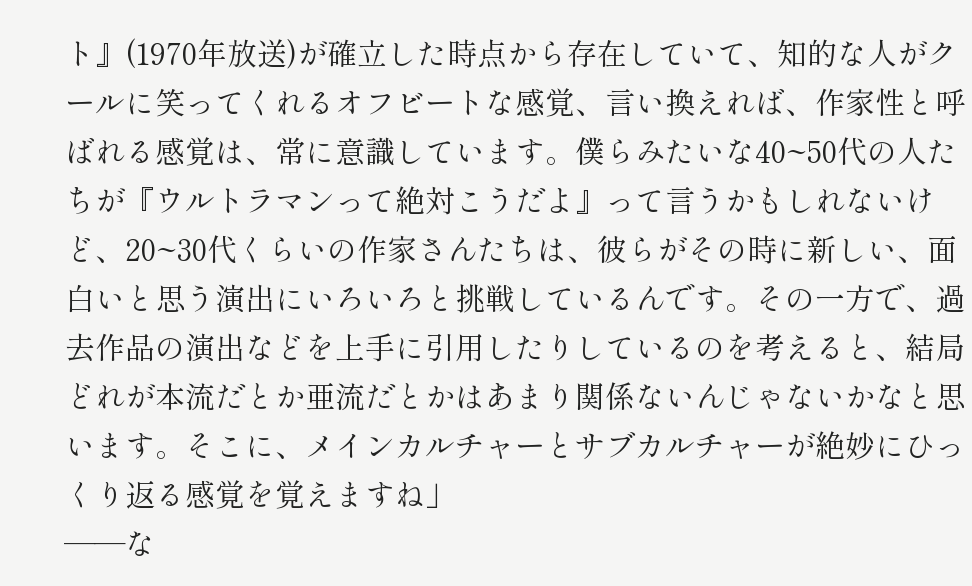ト』(1970年放送)が確立した時点から存在していて、知的な人がクールに笑ってくれるオフビートな感覚、言い換えれば、作家性と呼ばれる感覚は、常に意識しています。僕らみたいな40~50代の人たちが『ウルトラマンって絶対こうだよ』って言うかもしれないけど、20~30代くらいの作家さんたちは、彼らがその時に新しい、面白いと思う演出にいろいろと挑戦しているんです。その一方で、過去作品の演出などを上手に引用したりしているのを考えると、結局どれが本流だとか亜流だとかはあまり関係ないんじゃないかなと思います。そこに、メインカルチャーとサブカルチャーが絶妙にひっくり返る感覚を覚えますね」
――な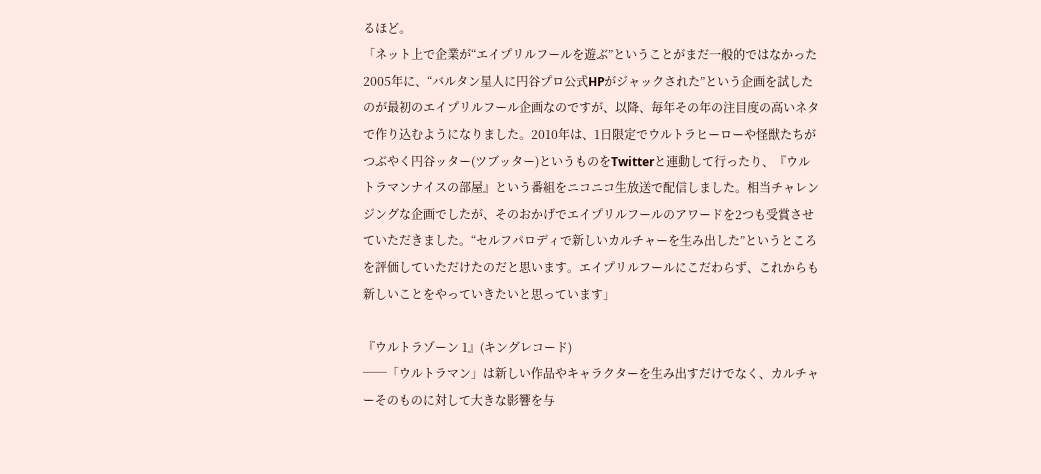るほど。
「ネット上で企業が“エイプリルフールを遊ぶ”ということがまだ一般的ではなかった2005年に、“バルタン星人に円谷プロ公式HPがジャックされた”という企画を試したのが最初のエイプリルフール企画なのですが、以降、毎年その年の注目度の高いネタで作り込むようになりました。2010年は、1日限定でウルトラヒーローや怪獣たちがつぶやく円谷ッター(ツブッター)というものをTwitterと連動して行ったり、『ウルトラマンナイスの部屋』という番組をニコニコ生放送で配信しました。相当チャレンジングな企画でしたが、そのおかげでエイプリルフールのアワードを2つも受賞させていただきました。“セルフパロディで新しいカルチャーを生み出した”というところを評価していただけたのだと思います。エイプリルフールにこだわらず、これからも新しいことをやっていきたいと思っています」

『ウルトラゾーン 1』(キングレコード)
──「ウルトラマン」は新しい作品やキャラクターを生み出すだけでなく、カルチャーそのものに対して大きな影響を与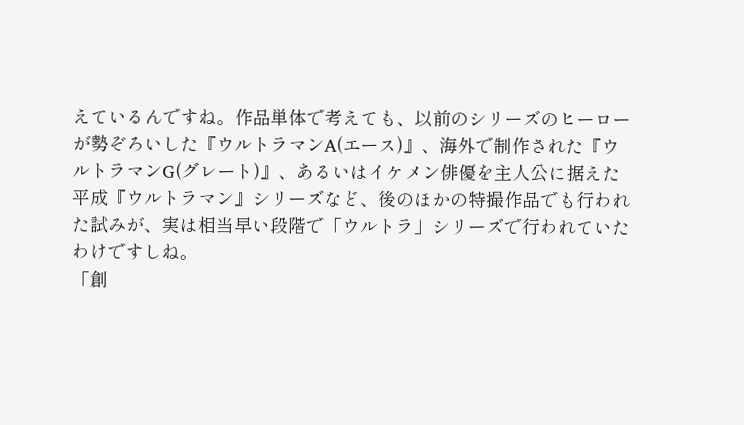えているんですね。作品単体で考えても、以前のシリーズのヒーローが勢ぞろいした『ウルトラマンA(エース)』、海外で制作された『ウルトラマンG(グレート)』、あるいはイケメン俳優を主人公に据えた平成『ウルトラマン』シリーズなど、後のほかの特撮作品でも行われた試みが、実は相当早い段階で「ウルトラ」シリーズで行われていたわけですしね。
「創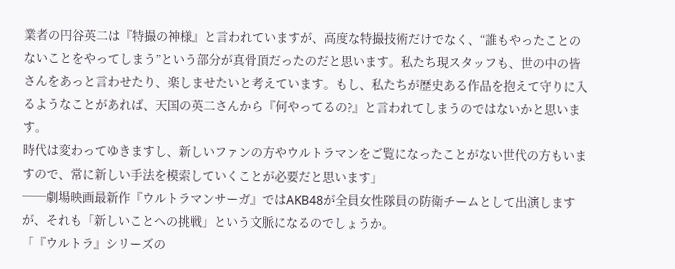業者の円谷英二は『特撮の神様』と言われていますが、高度な特撮技術だけでなく、“誰もやったことのないことをやってしまう”という部分が真骨頂だったのだと思います。私たち現スタッフも、世の中の皆さんをあっと言わせたり、楽しませたいと考えています。もし、私たちが歴史ある作品を抱えて守りに入るようなことがあれば、天国の英二さんから『何やってるの?』と言われてしまうのではないかと思います。
時代は変わってゆきますし、新しいファンの方やウルトラマンをご覧になったことがない世代の方もいますので、常に新しい手法を模索していくことが必要だと思います」
──劇場映画最新作『ウルトラマンサーガ』ではAKB48が全員女性隊員の防衛チームとして出演しますが、それも「新しいことへの挑戦」という文脈になるのでしょうか。
「『ウルトラ』シリーズの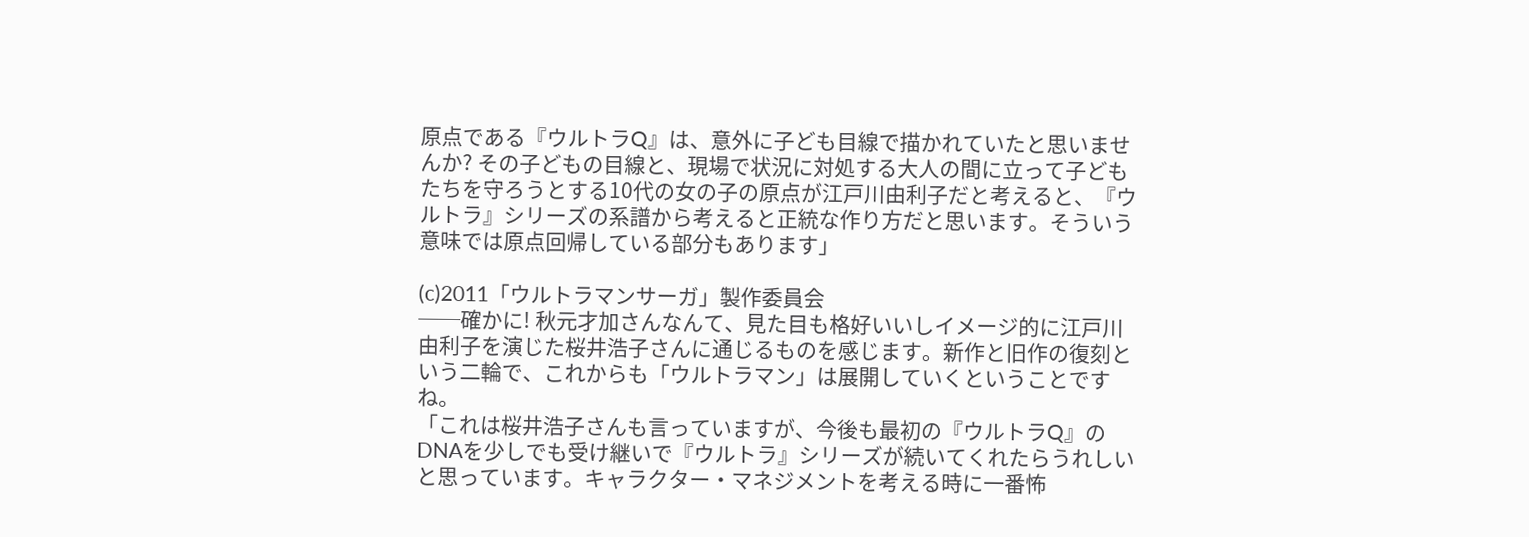原点である『ウルトラQ』は、意外に子ども目線で描かれていたと思いませんか? その子どもの目線と、現場で状況に対処する大人の間に立って子どもたちを守ろうとする10代の女の子の原点が江戸川由利子だと考えると、『ウルトラ』シリーズの系譜から考えると正統な作り方だと思います。そういう意味では原点回帰している部分もあります」

(c)2011「ウルトラマンサーガ」製作委員会
──確かに! 秋元才加さんなんて、見た目も格好いいしイメージ的に江戸川由利子を演じた桜井浩子さんに通じるものを感じます。新作と旧作の復刻という二輪で、これからも「ウルトラマン」は展開していくということですね。
「これは桜井浩子さんも言っていますが、今後も最初の『ウルトラQ』のDNAを少しでも受け継いで『ウルトラ』シリーズが続いてくれたらうれしいと思っています。キャラクター・マネジメントを考える時に一番怖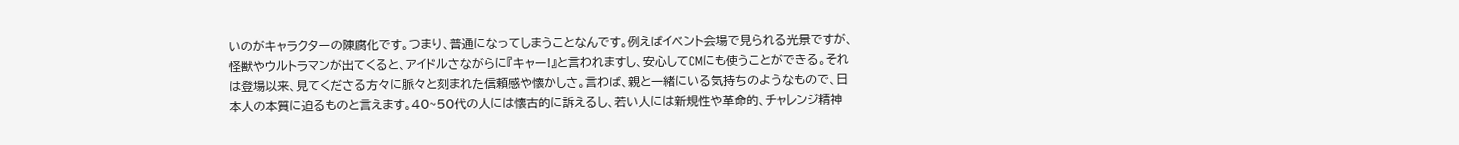いのがキャラクターの陳腐化です。つまり、普通になってしまうことなんです。例えばイベント会場で見られる光景ですが、怪獣やウルトラマンが出てくると、アイドルさながらに『キャー!』と言われますし、安心してCMにも使うことができる。それは登場以来、見てくださる方々に脈々と刻まれた信頼感や懐かしさ。言わば、親と一緒にいる気持ちのようなもので、日本人の本質に迫るものと言えます。40~50代の人には懐古的に訴えるし、若い人には新規性や革命的、チャレンジ精神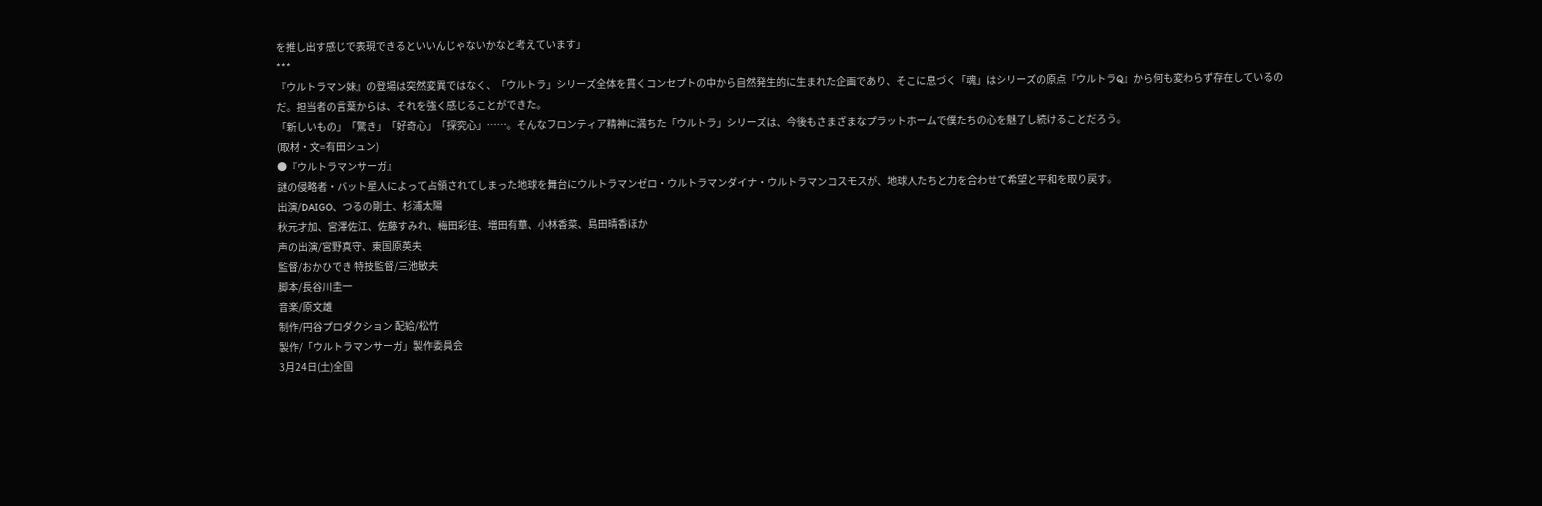を推し出す感じで表現できるといいんじゃないかなと考えています」
***
『ウルトラマン妹』の登場は突然変異ではなく、「ウルトラ」シリーズ全体を貫くコンセプトの中から自然発生的に生まれた企画であり、そこに息づく「魂」はシリーズの原点『ウルトラQ』から何も変わらず存在しているのだ。担当者の言葉からは、それを強く感じることができた。
「新しいもの」「驚き」「好奇心」「探究心」……。そんなフロンティア精神に満ちた「ウルトラ」シリーズは、今後もさまざまなプラットホームで僕たちの心を魅了し続けることだろう。
(取材・文=有田シュン)
●『ウルトラマンサーガ』
謎の侵略者・バット星人によって占領されてしまった地球を舞台にウルトラマンゼロ・ウルトラマンダイナ・ウルトラマンコスモスが、地球人たちと力を合わせて希望と平和を取り戻す。
出演/DAIGO、つるの剛士、杉浦太陽
秋元才加、宮澤佐江、佐藤すみれ、梅田彩佳、増田有華、小林香菜、島田晴香ほか
声の出演/宮野真守、東国原英夫
監督/おかひでき 特技監督/三池敏夫
脚本/長谷川圭一
音楽/原文雄
制作/円谷プロダクション 配給/松竹
製作/「ウルトラマンサーガ」製作委員会
3月24日(土)全国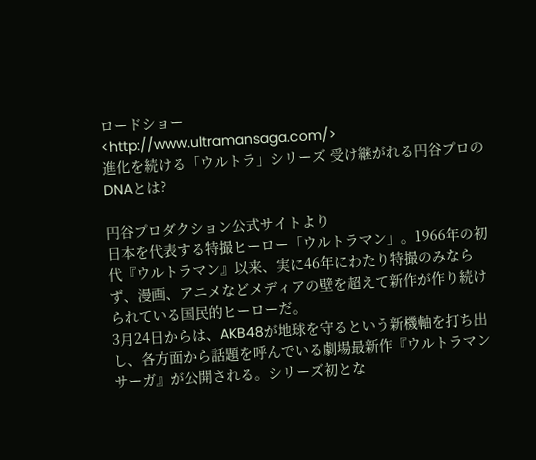ロードショー
<http://www.ultramansaga.com/>
進化を続ける「ウルトラ」シリーズ 受け継がれる円谷プロのDNAとは?

円谷プロダクション公式サイトより
日本を代表する特撮ヒーロー「ウルトラマン」。1966年の初代『ウルトラマン』以来、実に46年にわたり特撮のみならず、漫画、アニメなどメディアの壁を超えて新作が作り続けられている国民的ヒーローだ。
3月24日からは、AKB48が地球を守るという新機軸を打ち出し、各方面から話題を呼んでいる劇場最新作『ウルトラマンサーガ』が公開される。シリーズ初とな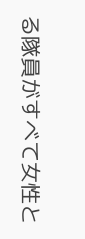る隊員がすべて女性と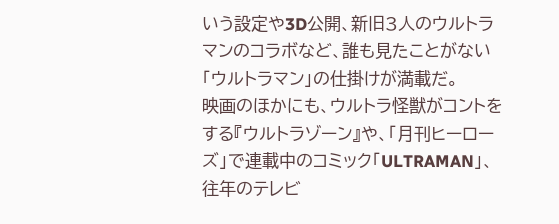いう設定や3D公開、新旧3人のウルトラマンのコラボなど、誰も見たことがない「ウルトラマン」の仕掛けが満載だ。
映画のほかにも、ウルトラ怪獣がコントをする『ウルトラゾーン』や、「月刊ヒーローズ」で連載中のコミック「ULTRAMAN」、往年のテレビ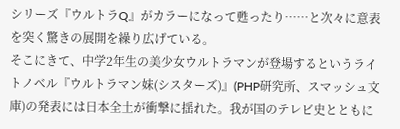シリーズ『ウルトラQ』がカラーになって甦ったり……と次々に意表を突く驚きの展開を繰り広げている。
そこにきて、中学2年生の美少女ウルトラマンが登場するというライトノベル『ウルトラマン妹(シスターズ)』(PHP研究所、スマッシュ文庫)の発表には日本全土が衝撃に揺れた。我が国のテレビ史とともに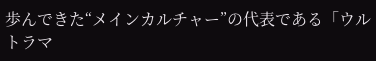歩んできた“メインカルチャー”の代表である「ウルトラマ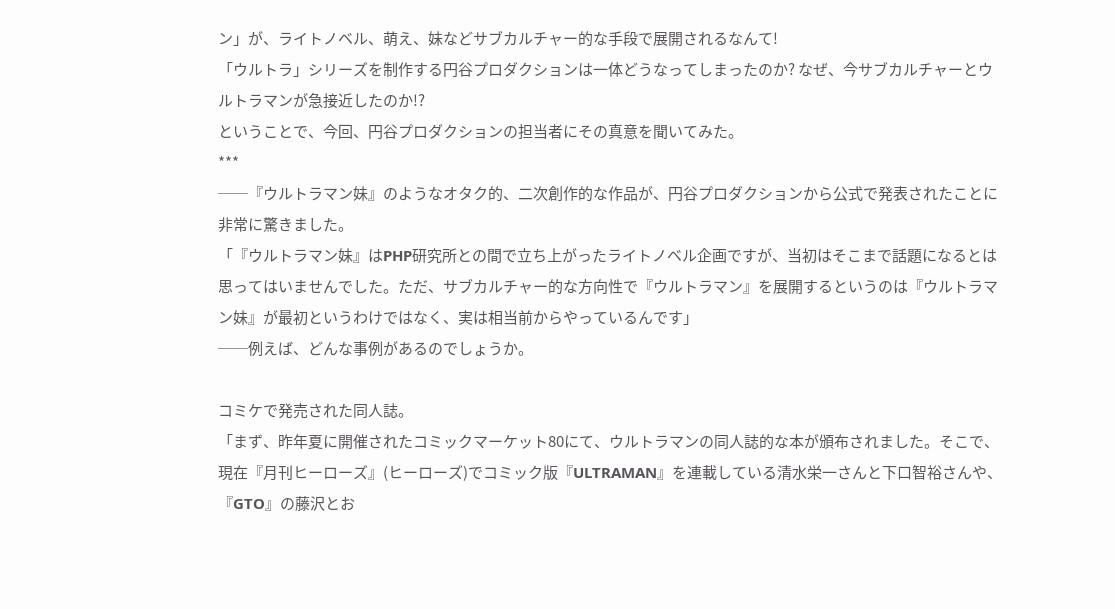ン」が、ライトノベル、萌え、妹などサブカルチャー的な手段で展開されるなんて!
「ウルトラ」シリーズを制作する円谷プロダクションは一体どうなってしまったのか? なぜ、今サブカルチャーとウルトラマンが急接近したのか!?
ということで、今回、円谷プロダクションの担当者にその真意を聞いてみた。
***
──『ウルトラマン妹』のようなオタク的、二次創作的な作品が、円谷プロダクションから公式で発表されたことに非常に驚きました。
「『ウルトラマン妹』はPHP研究所との間で立ち上がったライトノベル企画ですが、当初はそこまで話題になるとは思ってはいませんでした。ただ、サブカルチャー的な方向性で『ウルトラマン』を展開するというのは『ウルトラマン妹』が最初というわけではなく、実は相当前からやっているんです」
──例えば、どんな事例があるのでしょうか。

コミケで発売された同人誌。
「まず、昨年夏に開催されたコミックマーケット80にて、ウルトラマンの同人誌的な本が頒布されました。そこで、現在『月刊ヒーローズ』(ヒーローズ)でコミック版『ULTRAMAN』を連載している清水栄一さんと下口智裕さんや、『GTO』の藤沢とお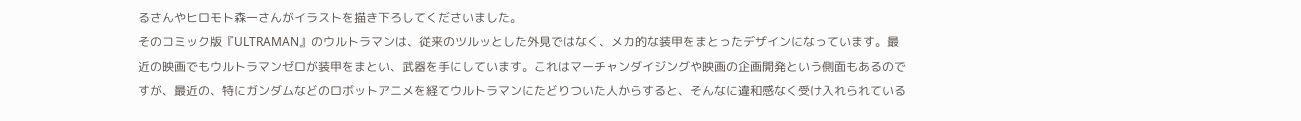るさんやヒロモト森一さんがイラストを描き下ろしてくださいました。
そのコミック版『ULTRAMAN』のウルトラマンは、従来のツルッとした外見ではなく、メカ的な装甲をまとったデザインになっています。最近の映画でもウルトラマンゼロが装甲をまとい、武器を手にしています。これはマーチャンダイジングや映画の企画開発という側面もあるのですが、最近の、特にガンダムなどのロボットアニメを経てウルトラマンにたどりついた人からすると、そんなに違和感なく受け入れられている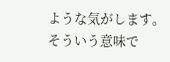ような気がします。
そういう意味で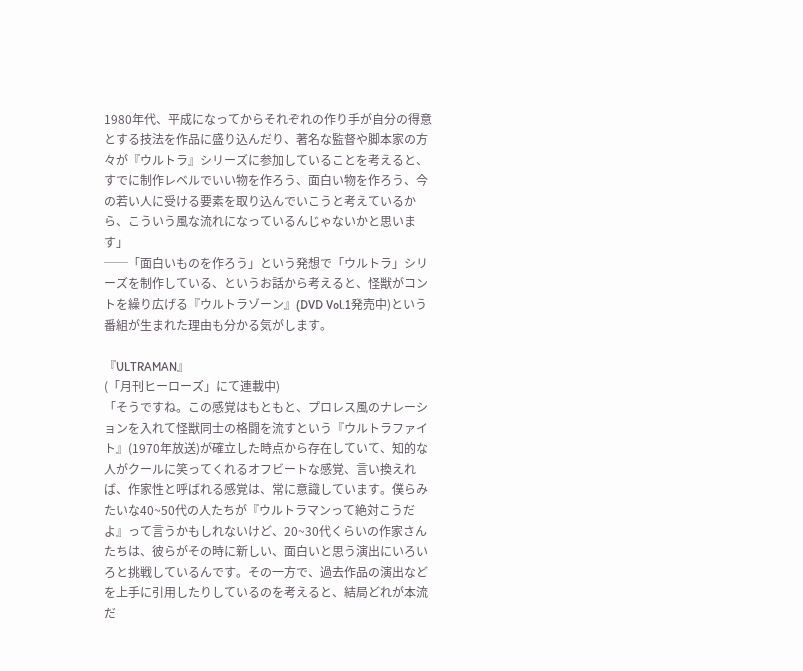1980年代、平成になってからそれぞれの作り手が自分の得意とする技法を作品に盛り込んだり、著名な監督や脚本家の方々が『ウルトラ』シリーズに参加していることを考えると、すでに制作レベルでいい物を作ろう、面白い物を作ろう、今の若い人に受ける要素を取り込んでいこうと考えているから、こういう風な流れになっているんじゃないかと思います」
──「面白いものを作ろう」という発想で「ウルトラ」シリーズを制作している、というお話から考えると、怪獣がコントを繰り広げる『ウルトラゾーン』(DVD Vol.1発売中)という番組が生まれた理由も分かる気がします。

『ULTRAMAN』
(「月刊ヒーローズ」にて連載中)
「そうですね。この感覚はもともと、プロレス風のナレーションを入れて怪獣同士の格闘を流すという『ウルトラファイト』(1970年放送)が確立した時点から存在していて、知的な人がクールに笑ってくれるオフビートな感覚、言い換えれば、作家性と呼ばれる感覚は、常に意識しています。僕らみたいな40~50代の人たちが『ウルトラマンって絶対こうだよ』って言うかもしれないけど、20~30代くらいの作家さんたちは、彼らがその時に新しい、面白いと思う演出にいろいろと挑戦しているんです。その一方で、過去作品の演出などを上手に引用したりしているのを考えると、結局どれが本流だ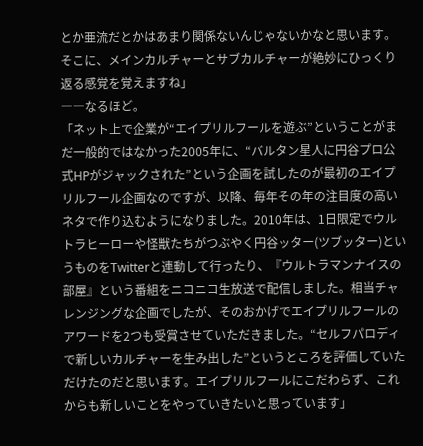とか亜流だとかはあまり関係ないんじゃないかなと思います。そこに、メインカルチャーとサブカルチャーが絶妙にひっくり返る感覚を覚えますね」
――なるほど。
「ネット上で企業が“エイプリルフールを遊ぶ”ということがまだ一般的ではなかった2005年に、“バルタン星人に円谷プロ公式HPがジャックされた”という企画を試したのが最初のエイプリルフール企画なのですが、以降、毎年その年の注目度の高いネタで作り込むようになりました。2010年は、1日限定でウルトラヒーローや怪獣たちがつぶやく円谷ッター(ツブッター)というものをTwitterと連動して行ったり、『ウルトラマンナイスの部屋』という番組をニコニコ生放送で配信しました。相当チャレンジングな企画でしたが、そのおかげでエイプリルフールのアワードを2つも受賞させていただきました。“セルフパロディで新しいカルチャーを生み出した”というところを評価していただけたのだと思います。エイプリルフールにこだわらず、これからも新しいことをやっていきたいと思っています」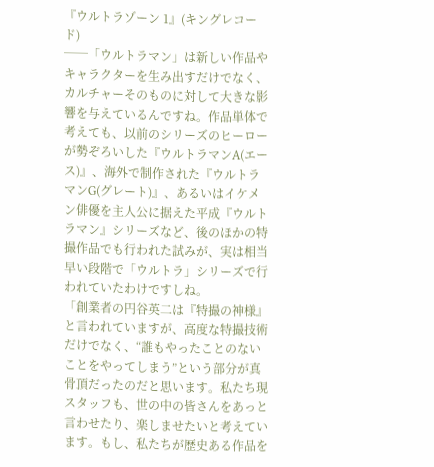『ウルトラゾーン 1』(キングレコード)
──「ウルトラマン」は新しい作品やキャラクターを生み出すだけでなく、カルチャーそのものに対して大きな影響を与えているんですね。作品単体で考えても、以前のシリーズのヒーローが勢ぞろいした『ウルトラマンA(エース)』、海外で制作された『ウルトラマンG(グレート)』、あるいはイケメン俳優を主人公に据えた平成『ウルトラマン』シリーズなど、後のほかの特撮作品でも行われた試みが、実は相当早い段階で「ウルトラ」シリーズで行われていたわけですしね。
「創業者の円谷英二は『特撮の神様』と言われていますが、高度な特撮技術だけでなく、“誰もやったことのないことをやってしまう”という部分が真骨頂だったのだと思います。私たち現スタッフも、世の中の皆さんをあっと言わせたり、楽しませたいと考えています。もし、私たちが歴史ある作品を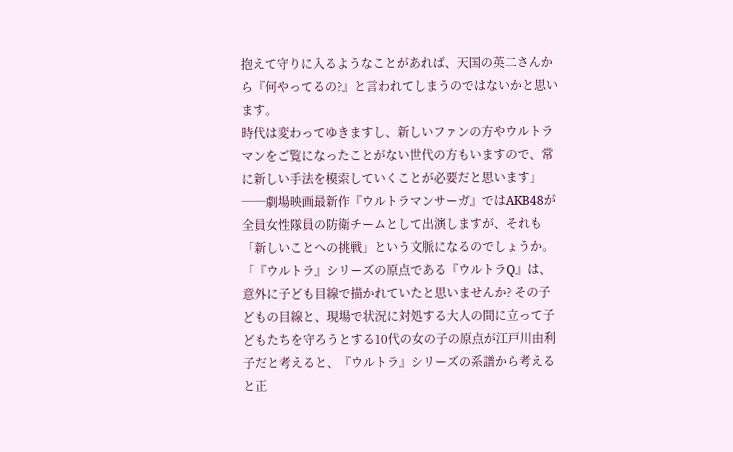抱えて守りに入るようなことがあれば、天国の英二さんから『何やってるの?』と言われてしまうのではないかと思います。
時代は変わってゆきますし、新しいファンの方やウルトラマンをご覧になったことがない世代の方もいますので、常に新しい手法を模索していくことが必要だと思います」
──劇場映画最新作『ウルトラマンサーガ』ではAKB48が全員女性隊員の防衛チームとして出演しますが、それも「新しいことへの挑戦」という文脈になるのでしょうか。
「『ウルトラ』シリーズの原点である『ウルトラQ』は、意外に子ども目線で描かれていたと思いませんか? その子どもの目線と、現場で状況に対処する大人の間に立って子どもたちを守ろうとする10代の女の子の原点が江戸川由利子だと考えると、『ウルトラ』シリーズの系譜から考えると正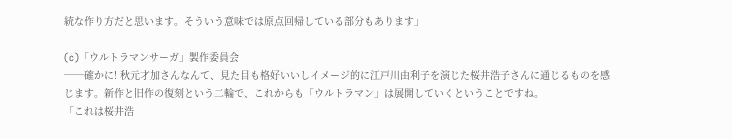統な作り方だと思います。そういう意味では原点回帰している部分もあります」

(c)「ウルトラマンサーガ」製作委員会
──確かに! 秋元才加さんなんて、見た目も格好いいしイメージ的に江戸川由利子を演じた桜井浩子さんに通じるものを感じます。新作と旧作の復刻という二輪で、これからも「ウルトラマン」は展開していくということですね。
「これは桜井浩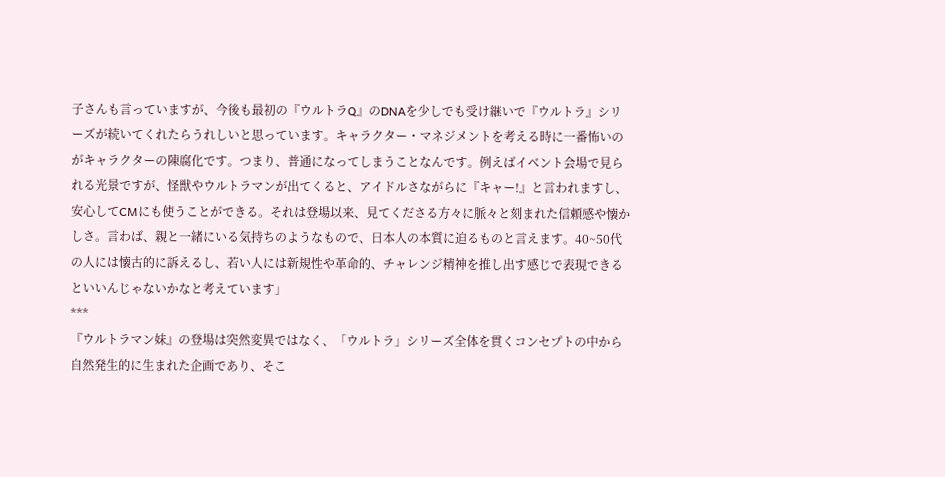子さんも言っていますが、今後も最初の『ウルトラQ』のDNAを少しでも受け継いで『ウルトラ』シリーズが続いてくれたらうれしいと思っています。キャラクター・マネジメントを考える時に一番怖いのがキャラクターの陳腐化です。つまり、普通になってしまうことなんです。例えばイベント会場で見られる光景ですが、怪獣やウルトラマンが出てくると、アイドルさながらに『キャー!』と言われますし、安心してCMにも使うことができる。それは登場以来、見てくださる方々に脈々と刻まれた信頼感や懐かしさ。言わば、親と一緒にいる気持ちのようなもので、日本人の本質に迫るものと言えます。40~50代の人には懐古的に訴えるし、若い人には新規性や革命的、チャレンジ精神を推し出す感じで表現できるといいんじゃないかなと考えています」
***
『ウルトラマン妹』の登場は突然変異ではなく、「ウルトラ」シリーズ全体を貫くコンセプトの中から自然発生的に生まれた企画であり、そこ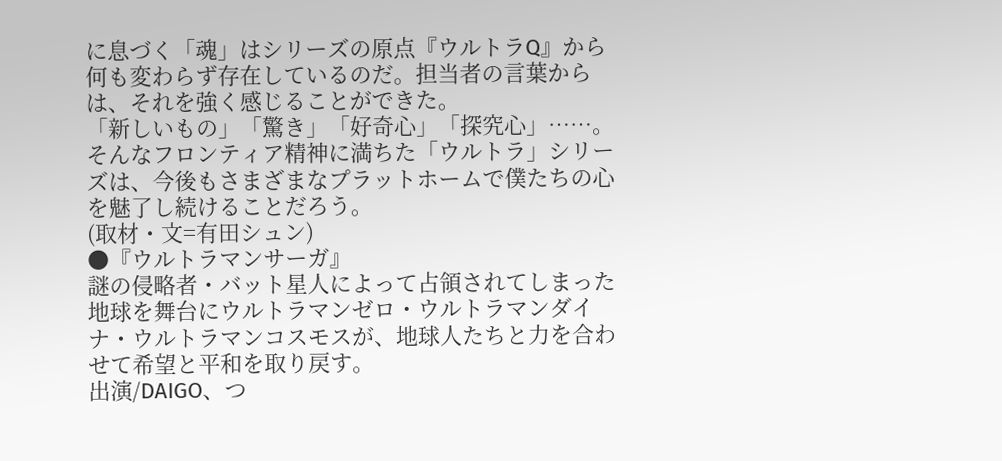に息づく「魂」はシリーズの原点『ウルトラQ』から何も変わらず存在しているのだ。担当者の言葉からは、それを強く感じることができた。
「新しいもの」「驚き」「好奇心」「探究心」……。そんなフロンティア精神に満ちた「ウルトラ」シリーズは、今後もさまざまなプラットホームで僕たちの心を魅了し続けることだろう。
(取材・文=有田シュン)
●『ウルトラマンサーガ』
謎の侵略者・バット星人によって占領されてしまった地球を舞台にウルトラマンゼロ・ウルトラマンダイナ・ウルトラマンコスモスが、地球人たちと力を合わせて希望と平和を取り戻す。
出演/DAIGO、つ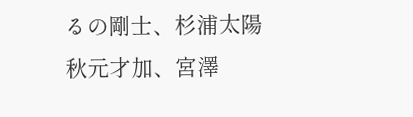るの剛士、杉浦太陽
秋元才加、宮澤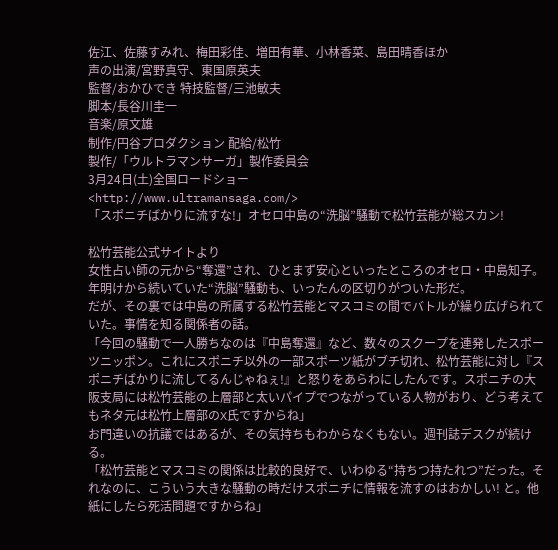佐江、佐藤すみれ、梅田彩佳、増田有華、小林香菜、島田晴香ほか
声の出演/宮野真守、東国原英夫
監督/おかひでき 特技監督/三池敏夫
脚本/長谷川圭一
音楽/原文雄
制作/円谷プロダクション 配給/松竹
製作/「ウルトラマンサーガ」製作委員会
3月24日(土)全国ロードショー
<http://www.ultramansaga.com/>
「スポニチばかりに流すな!」オセロ中島の“洗脳”騒動で松竹芸能が総スカン!

松竹芸能公式サイトより
女性占い師の元から“奪還”され、ひとまず安心といったところのオセロ・中島知子。年明けから続いていた“洗脳”騒動も、いったんの区切りがついた形だ。
だが、その裏では中島の所属する松竹芸能とマスコミの間でバトルが繰り広げられていた。事情を知る関係者の話。
「今回の騒動で一人勝ちなのは『中島奪還』など、数々のスクープを連発したスポーツニッポン。これにスポニチ以外の一部スポーツ紙がブチ切れ、松竹芸能に対し『スポニチばかりに流してるんじゃねぇ!』と怒りをあらわにしたんです。スポニチの大阪支局には松竹芸能の上層部と太いパイプでつながっている人物がおり、どう考えてもネタ元は松竹上層部のX氏ですからね」
お門違いの抗議ではあるが、その気持ちもわからなくもない。週刊誌デスクが続ける。
「松竹芸能とマスコミの関係は比較的良好で、いわゆる“持ちつ持たれつ”だった。それなのに、こういう大きな騒動の時だけスポニチに情報を流すのはおかしい! と。他紙にしたら死活問題ですからね」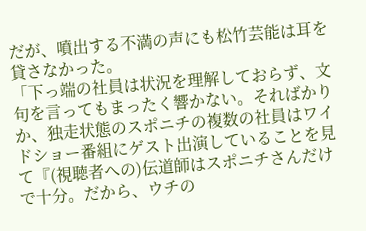だが、噴出する不満の声にも松竹芸能は耳を貸さなかった。
「下っ端の社員は状況を理解しておらず、文句を言ってもまったく響かない。そればかりか、独走状態のスポニチの複数の社員はワイドショー番組にゲスト出演していることを見て『(視聴者への)伝道師はスポニチさんだけで十分。だから、ウチの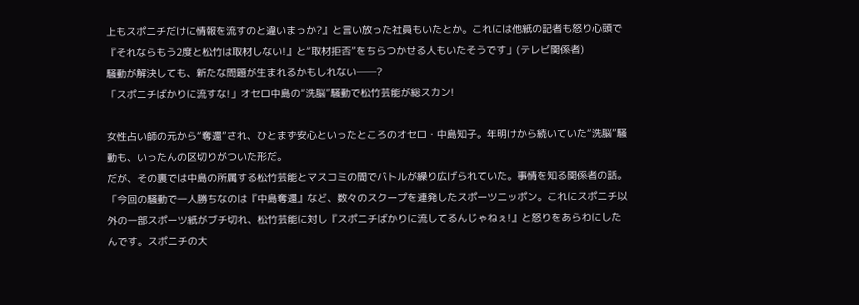上もスポニチだけに情報を流すのと違いまっか?』と言い放った社員もいたとか。これには他紙の記者も怒り心頭で『それならもう2度と松竹は取材しない!』と“取材拒否”をちらつかせる人もいたそうです」(テレビ関係者)
騒動が解決しても、新たな問題が生まれるかもしれない──?
「スポニチばかりに流すな!」オセロ中島の“洗脳”騒動で松竹芸能が総スカン!

女性占い師の元から“奪還”され、ひとまず安心といったところのオセロ・中島知子。年明けから続いていた“洗脳”騒動も、いったんの区切りがついた形だ。
だが、その裏では中島の所属する松竹芸能とマスコミの間でバトルが繰り広げられていた。事情を知る関係者の話。
「今回の騒動で一人勝ちなのは『中島奪還』など、数々のスクープを連発したスポーツニッポン。これにスポニチ以外の一部スポーツ紙がブチ切れ、松竹芸能に対し『スポニチばかりに流してるんじゃねぇ!』と怒りをあらわにしたんです。スポニチの大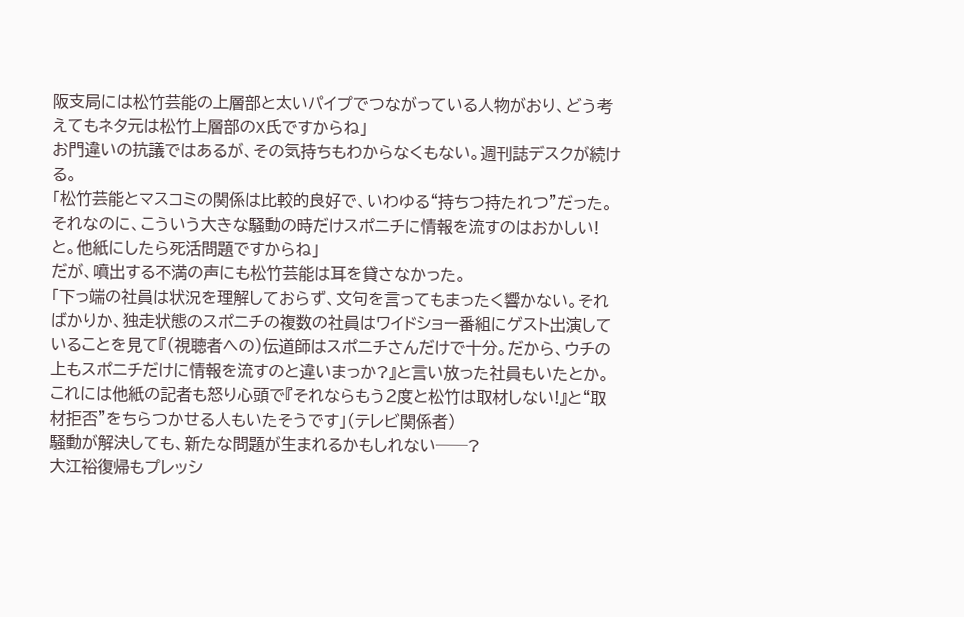阪支局には松竹芸能の上層部と太いパイプでつながっている人物がおり、どう考えてもネタ元は松竹上層部のX氏ですからね」
お門違いの抗議ではあるが、その気持ちもわからなくもない。週刊誌デスクが続ける。
「松竹芸能とマスコミの関係は比較的良好で、いわゆる“持ちつ持たれつ”だった。それなのに、こういう大きな騒動の時だけスポニチに情報を流すのはおかしい! と。他紙にしたら死活問題ですからね」
だが、噴出する不満の声にも松竹芸能は耳を貸さなかった。
「下っ端の社員は状況を理解しておらず、文句を言ってもまったく響かない。そればかりか、独走状態のスポニチの複数の社員はワイドショー番組にゲスト出演していることを見て『(視聴者への)伝道師はスポニチさんだけで十分。だから、ウチの上もスポニチだけに情報を流すのと違いまっか?』と言い放った社員もいたとか。これには他紙の記者も怒り心頭で『それならもう2度と松竹は取材しない!』と“取材拒否”をちらつかせる人もいたそうです」(テレビ関係者)
騒動が解決しても、新たな問題が生まれるかもしれない──?
大江裕復帰もプレッシ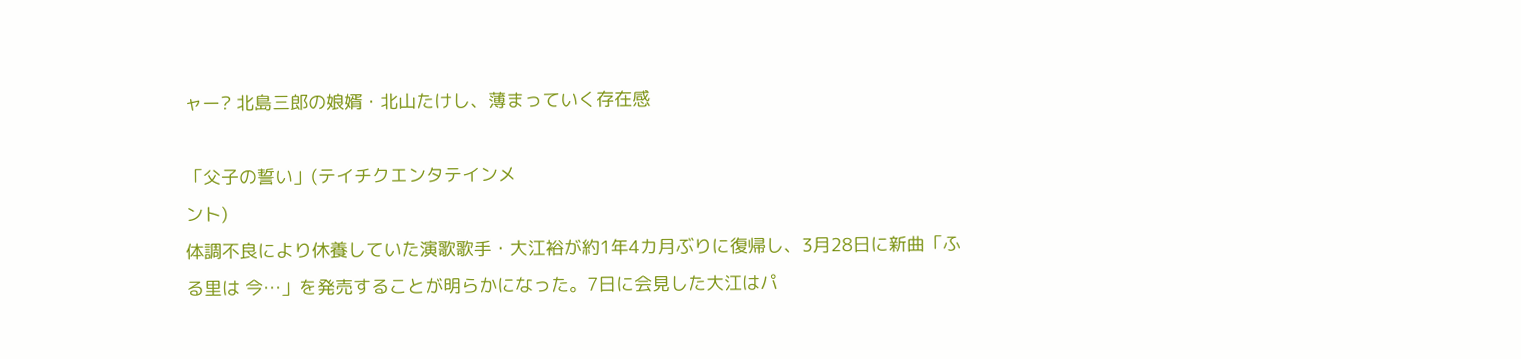ャー? 北島三郎の娘婿・北山たけし、薄まっていく存在感

「父子の誓い」(テイチクエンタテインメ
ント)
体調不良により休養していた演歌歌手・大江裕が約1年4カ月ぶりに復帰し、3月28日に新曲「ふる里は 今…」を発売することが明らかになった。7日に会見した大江はパ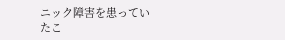ニック障害を患っていたこ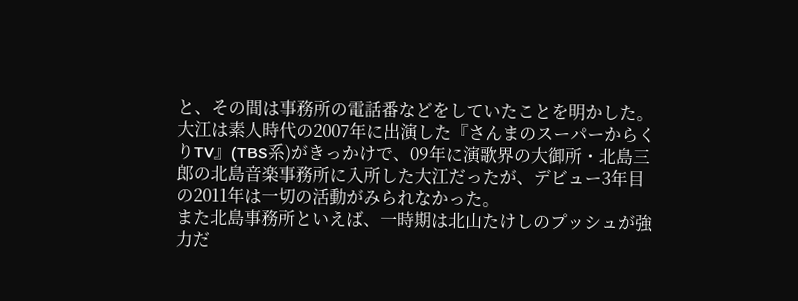と、その間は事務所の電話番などをしていたことを明かした。
大江は素人時代の2007年に出演した『さんまのスーパーからくりTV』(TBS系)がきっかけで、09年に演歌界の大御所・北島三郎の北島音楽事務所に入所した大江だったが、デビュー3年目の2011年は一切の活動がみられなかった。
また北島事務所といえば、一時期は北山たけしのプッシュが強力だ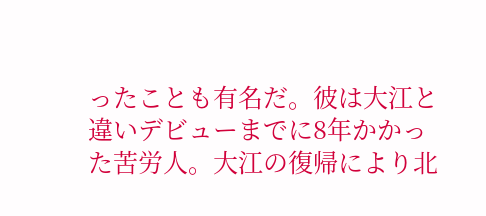ったことも有名だ。彼は大江と違いデビューまでに8年かかった苦労人。大江の復帰により北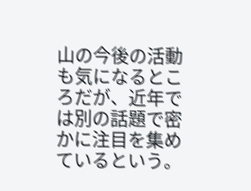山の今後の活動も気になるところだが、近年では別の話題で密かに注目を集めているという。